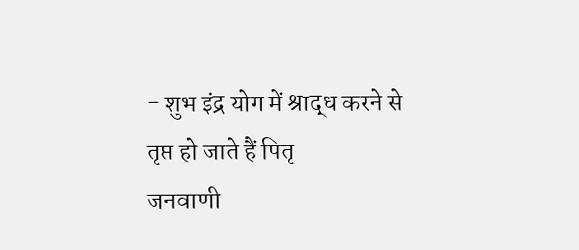- शुभ इंद्र योग में श्राद्ध करने से तृप्त हो जाते हैं पितृ
जनवाणी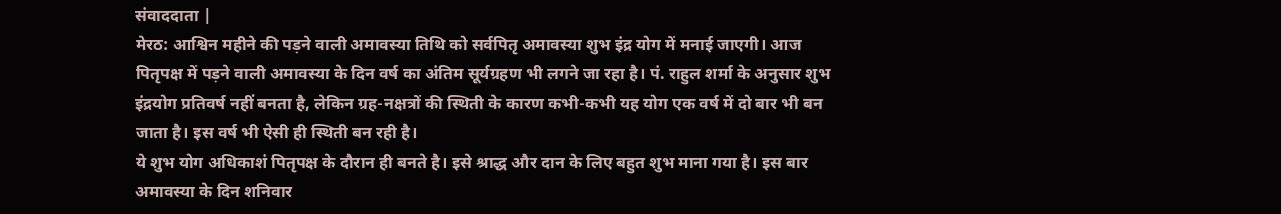संवाददाता |
मेरठ: आश्विन महीने की पड़ने वाली अमावस्या तिथि को सर्वपितृ अमावस्या शुभ इंद्र योग में मनाई जाएगी। आज पितृपक्ष में पड़ने वाली अमावस्या के दिन वर्ष का अंतिम सूर्यग्रहण भी लगने जा रहा है। पं. राहुल शर्मा के अनुसार शुभ इंद्रयोग प्रतिवर्ष नहीं बनता है, लेकिन ग्रह-नक्षत्रों की स्थिती के कारण कभी-कभी यह योग एक वर्ष में दो बार भी बन जाता है। इस वर्ष भी ऐसी ही स्थिती बन रही है।
ये शुभ योग अधिकाशं पितृपक्ष के दौरान ही बनते है। इसे श्राद्ध और दान के लिए बहुत शुभ माना गया है। इस बार अमावस्या के दिन शनिवार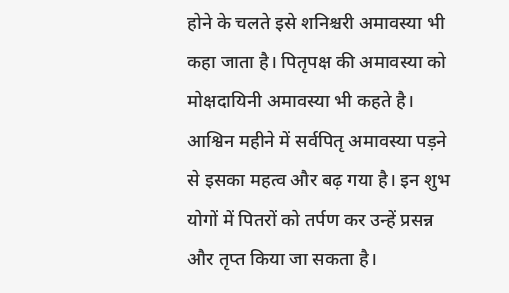होने के चलते इसे शनिश्चरी अमावस्या भी कहा जाता है। पितृपक्ष की अमावस्या को मोक्षदायिनी अमावस्या भी कहते है। आश्विन महीने में सर्वपितृ अमावस्या पड़ने से इसका महत्व और बढ़ गया है। इन शुभ योगों में पितरों को तर्पण कर उन्हें प्रसन्न और तृप्त किया जा सकता है।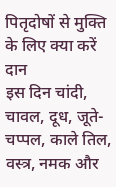पितृदोषों से मुक्ति के लिए क्या करें दान
इस दिन चांदी, चावल, दूध, जूते-चप्पल, काले तिल, वस्त्र, नमक और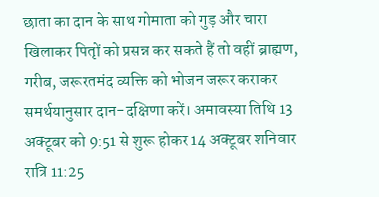छाता का दान के साथ गोमाता को गुड़ और चारा खिलाकर पितृों को प्रसन्न कर सकते हैं तो वहीं ब्राह्मण, गरीब, जरूरतमंद व्यक्ति को भोजन जरूर कराकर समर्थयानुसार दान-दक्षिणा करें। अमावस्या तिथि 13 अक्टूबर को 9:51 से शुरू होकर 14 अक्टूबर शनिवार रात्रि 11:25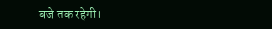बजे तक रहेगी।